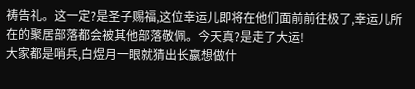祷告礼。这一定?是圣子赐福,这位幸运儿即将在他们面前前往极了,幸运儿所在的聚居部落都会被其他部落敬佩。今天真?是走了大运!
大家都是哨兵,白煜月一眼就猜出长嬴想做什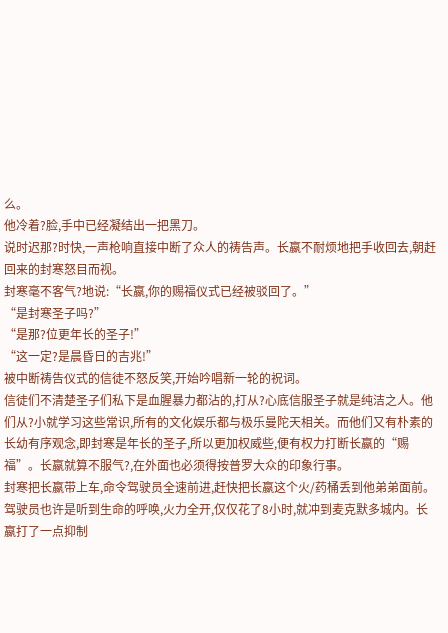么。
他冷着?脸,手中已经凝结出一把黑刀。
说时迟那?时快,一声枪响直接中断了众人的祷告声。长嬴不耐烦地把手收回去,朝赶回来的封寒怒目而视。
封寒毫不客气?地说:“长嬴,你的赐福仪式已经被驳回了。”
“是封寒圣子吗?”
“是那?位更年长的圣子!”
“这一定?是晨昏日的吉兆!”
被中断祷告仪式的信徒不怒反笑,开始吟唱新一轮的祝词。
信徒们不清楚圣子们私下是血腥暴力都沾的,打从?心底信服圣子就是纯洁之人。他们从?小就学习这些常识,所有的文化娱乐都与极乐曼陀天相关。而他们又有朴素的长幼有序观念,即封寒是年长的圣子,所以更加权威些,便有权力打断长嬴的“赐福”。长嬴就算不服气?,在外面也必须得按普罗大众的印象行事。
封寒把长嬴带上车,命令驾驶员全速前进,赶快把长嬴这个火/药桶丢到他弟弟面前。
驾驶员也许是听到生命的呼唤,火力全开,仅仅花了8小时,就冲到麦克默多城内。长嬴打了一点抑制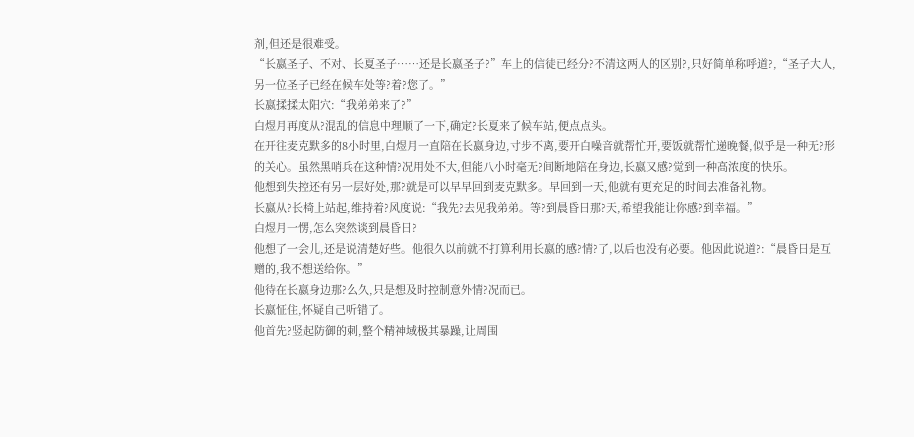剂,但还是很难受。
“长嬴圣子、不对、长夏圣子……还是长嬴圣子?”车上的信徒已经分?不清这两人的区别?,只好简单称呼道?,“圣子大人,另一位圣子已经在候车处等?着?您了。”
长嬴揉揉太阳穴:“我弟弟来了?”
白煜月再度从?混乱的信息中理顺了一下,确定?长夏来了候车站,便点点头。
在开往麦克默多的8小时里,白煜月一直陪在长嬴身边,寸步不离,要开白噪音就帮忙开,要饭就帮忙递晚餐,似乎是一种无?形的关心。虽然黑哨兵在这种情?况用处不大,但能八小时毫无?间断地陪在身边,长嬴又感?觉到一种高浓度的快乐。
他想到失控还有另一层好处,那?就是可以早早回到麦克默多。早回到一天,他就有更充足的时间去准备礼物。
长嬴从?长椅上站起,维持着?风度说:“我先?去见我弟弟。等?到晨昏日那?天,希望我能让你感?到幸福。”
白煜月一愣,怎么突然谈到晨昏日?
他想了一会儿,还是说清楚好些。他很久以前就不打算利用长嬴的感?情?了,以后也没有必要。他因此说道?:“晨昏日是互赠的,我不想送给你。”
他待在长嬴身边那?么久,只是想及时控制意外情?况而已。
长嬴怔住,怀疑自己听错了。
他首先?竖起防御的刺,整个精神域极其暴躁,让周围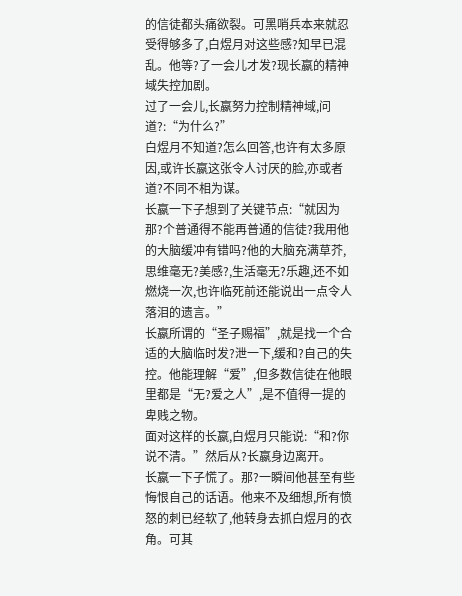的信徒都头痛欲裂。可黑哨兵本来就忍受得够多了,白煜月对这些感?知早已混乱。他等?了一会儿才发?现长嬴的精神域失控加剧。
过了一会儿,长嬴努力控制精神域,问道?:“为什么?”
白煜月不知道?怎么回答,也许有太多原因,或许长嬴这张令人讨厌的脸,亦或者道?不同不相为谋。
长嬴一下子想到了关键节点:“就因为那?个普通得不能再普通的信徒?我用他的大脑缓冲有错吗?他的大脑充满草芥,思维毫无?美感?,生活毫无?乐趣,还不如燃烧一次,也许临死前还能说出一点令人落泪的遗言。”
长嬴所谓的“圣子赐福”,就是找一个合适的大脑临时发?泄一下,缓和?自己的失控。他能理解“爱”,但多数信徒在他眼里都是“无?爱之人”,是不值得一提的卑贱之物。
面对这样的长嬴,白煜月只能说:“和?你说不清。”然后从?长嬴身边离开。
长嬴一下子慌了。那?一瞬间他甚至有些悔恨自己的话语。他来不及细想,所有愤怒的刺已经软了,他转身去抓白煜月的衣角。可其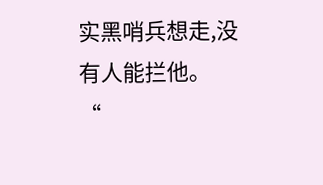实黑哨兵想走,没有人能拦他。
“